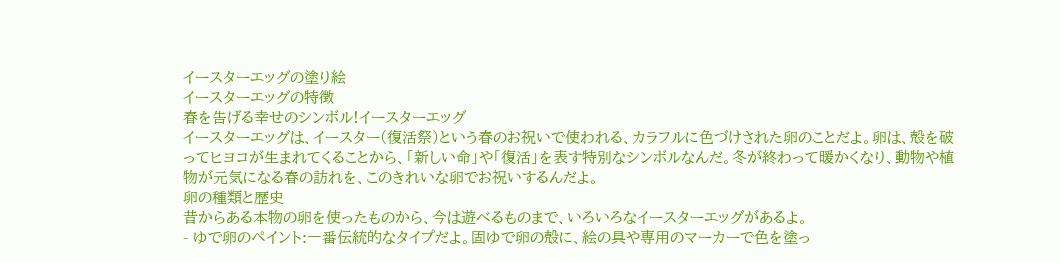イースターエッグの塗り絵
イースターエッグの特徴
春を告げる幸せのシンボル!イースターエッグ
イースターエッグは、イースター(復活祭)という春のお祝いで使われる、カラフルに色づけされた卵のことだよ。卵は、殻を破ってヒヨコが生まれてくることから、「新しい命」や「復活」を表す特別なシンボルなんだ。冬が終わって暖かくなり、動物や植物が元気になる春の訪れを、このきれいな卵でお祝いするんだよ。
卵の種類と歴史
昔からある本物の卵を使ったものから、今は遊べるものまで、いろいろなイースターエッグがあるよ。
- ゆで卵のペイント:一番伝統的なタイプだよ。固ゆで卵の殻に、絵の具や専用のマーカーで色を塗っ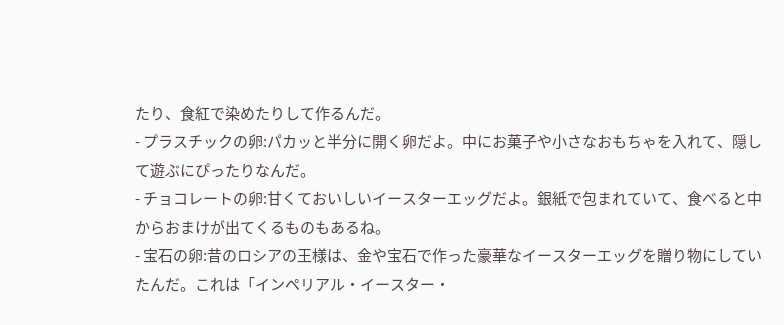たり、食紅で染めたりして作るんだ。
- プラスチックの卵:パカッと半分に開く卵だよ。中にお菓子や小さなおもちゃを入れて、隠して遊ぶにぴったりなんだ。
- チョコレートの卵:甘くておいしいイースターエッグだよ。銀紙で包まれていて、食べると中からおまけが出てくるものもあるね。
- 宝石の卵:昔のロシアの王様は、金や宝石で作った豪華なイースターエッグを贈り物にしていたんだ。これは「インペリアル・イースター・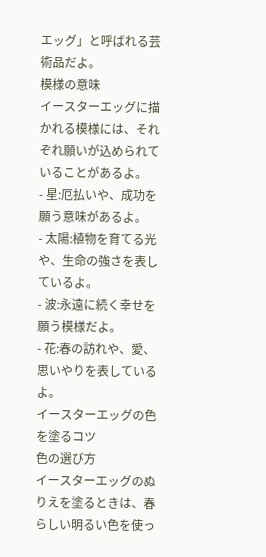エッグ」と呼ばれる芸術品だよ。
模様の意味
イースターエッグに描かれる模様には、それぞれ願いが込められていることがあるよ。
- 星:厄払いや、成功を願う意味があるよ。
- 太陽:植物を育てる光や、生命の強さを表しているよ。
- 波:永遠に続く幸せを願う模様だよ。
- 花:春の訪れや、愛、思いやりを表しているよ。
イースターエッグの色を塗るコツ
色の選び方
イースターエッグのぬりえを塗るときは、春らしい明るい色を使っ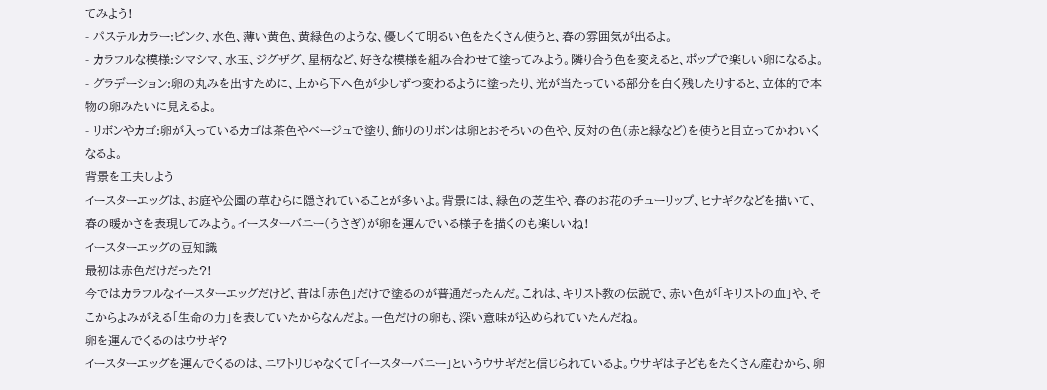てみよう!
- パステルカラー:ピンク、水色、薄い黄色、黄緑色のような、優しくて明るい色をたくさん使うと、春の雰囲気が出るよ。
- カラフルな模様:シマシマ、水玉、ジグザグ、星柄など、好きな模様を組み合わせて塗ってみよう。隣り合う色を変えると、ポップで楽しい卵になるよ。
- グラデーション:卵の丸みを出すために、上から下へ色が少しずつ変わるように塗ったり、光が当たっている部分を白く残したりすると、立体的で本物の卵みたいに見えるよ。
- リボンやカゴ:卵が入っているカゴは茶色やベージュで塗り、飾りのリボンは卵とおそろいの色や、反対の色(赤と緑など)を使うと目立ってかわいくなるよ。
背景を工夫しよう
イースターエッグは、お庭や公園の草むらに隠されていることが多いよ。背景には、緑色の芝生や、春のお花のチューリップ、ヒナギクなどを描いて、春の暖かさを表現してみよう。イースターバニー(うさぎ)が卵を運んでいる様子を描くのも楽しいね!
イースターエッグの豆知識
最初は赤色だけだった?!
今ではカラフルなイースターエッグだけど、昔は「赤色」だけで塗るのが普通だったんだ。これは、キリスト教の伝説で、赤い色が「キリストの血」や、そこからよみがえる「生命の力」を表していたからなんだよ。一色だけの卵も、深い意味が込められていたんだね。
卵を運んでくるのはウサギ?
イースターエッグを運んでくるのは、ニワトリじゃなくて「イースターバニー」というウサギだと信じられているよ。ウサギは子どもをたくさん産むから、卵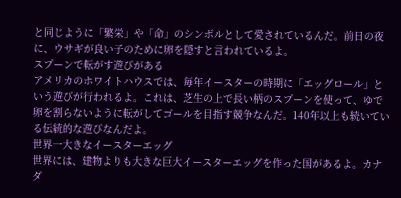と同じように「繁栄」や「命」のシンボルとして愛されているんだ。前日の夜に、ウサギが良い子のために卵を隠すと言われているよ。
スプーンで転がす遊びがある
アメリカのホワイトハウスでは、毎年イースターの時期に「エッグロール」という遊びが行われるよ。これは、芝生の上で長い柄のスプーンを使って、ゆで卵を割らないように転がしてゴールを目指す競争なんだ。140年以上も続いている伝統的な遊びなんだよ。
世界一大きなイースターエッグ
世界には、建物よりも大きな巨大イースターエッグを作った国があるよ。カナダ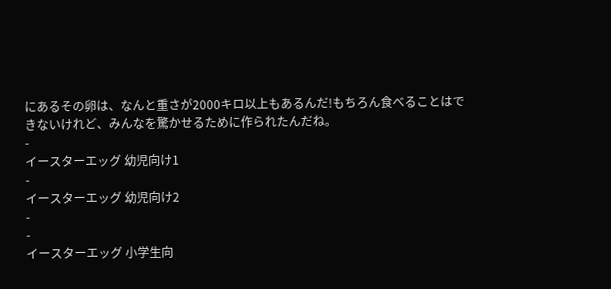にあるその卵は、なんと重さが2000キロ以上もあるんだ!もちろん食べることはできないけれど、みんなを驚かせるために作られたんだね。
-
イースターエッグ 幼児向け1
-
イースターエッグ 幼児向け2
-
-
イースターエッグ 小学生向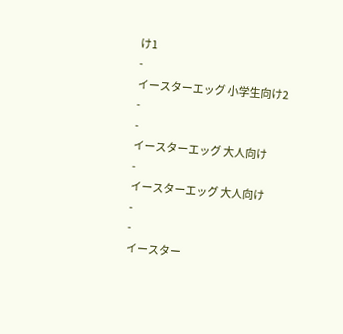け1
-
イースターエッグ 小学生向け2
-
-
イースターエッグ 大人向け
-
イースターエッグ 大人向け
-
-
イースター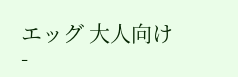エッグ 大人向け
-